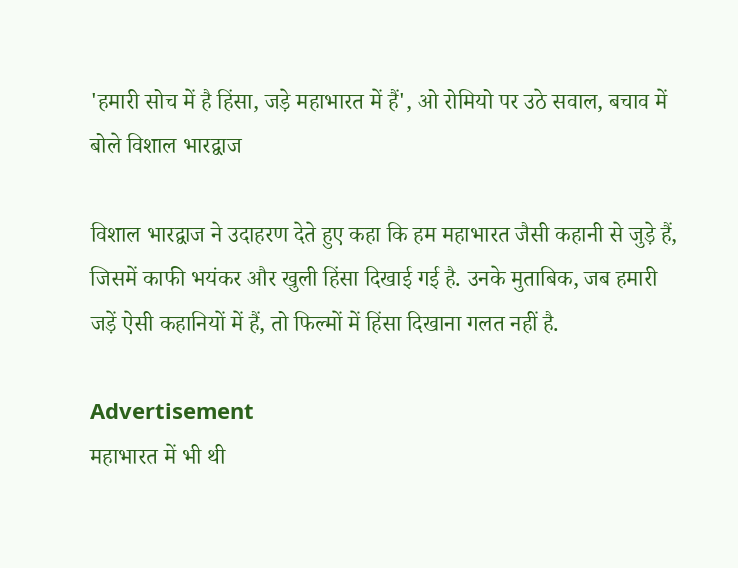'हमारी सोच में है हिंसा, जड़े महाभारत में हैं', ओ रोमियो पर उठे सवाल, बचाव में बोले विशाल भारद्वाज

विशाल भारद्वाज ने उदाहरण देते हुए कहा कि हम महाभारत जैसी कहानी से जुड़े हैं, जिसमें काफी भयंकर और खुली हिंसा दिखाई गई है. उनके मुताबिक, जब हमारी जड़ें ऐसी कहानियों में हैं, तो फिल्मों में हिंसा दिखाना गलत नहीं है.

Advertisement
महाभारत में भी थी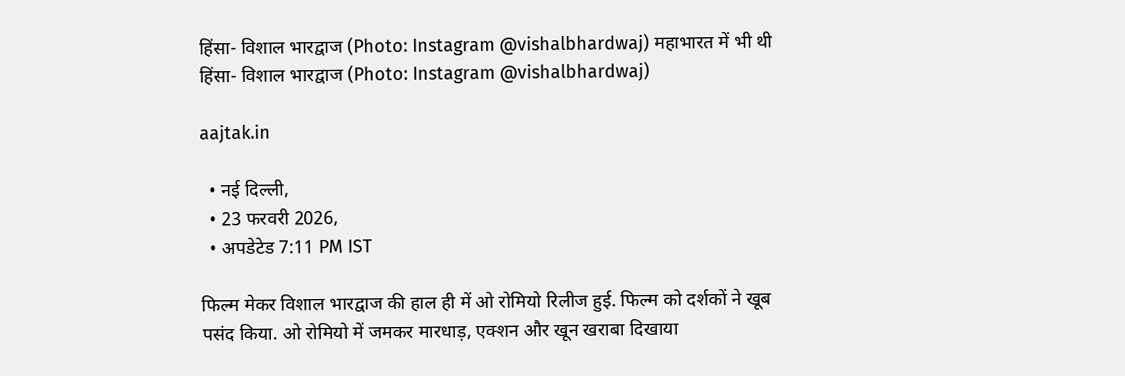हिंसा- विशाल भारद्वाज (Photo: Instagram @vishalbhardwaj) महाभारत में भी थी हिंसा- विशाल भारद्वाज (Photo: Instagram @vishalbhardwaj)

aajtak.in

  • नई दिल्ली,
  • 23 फरवरी 2026,
  • अपडेटेड 7:11 PM IST

फिल्म मेकर विशाल भारद्वाज की हाल ही में ओ रोमियो रिलीज हुई. फिल्म को दर्शकों ने खूब पसंद किया. ओ रोमियो में जमकर मारधाड़, एक्शन और खून खराबा दिखाया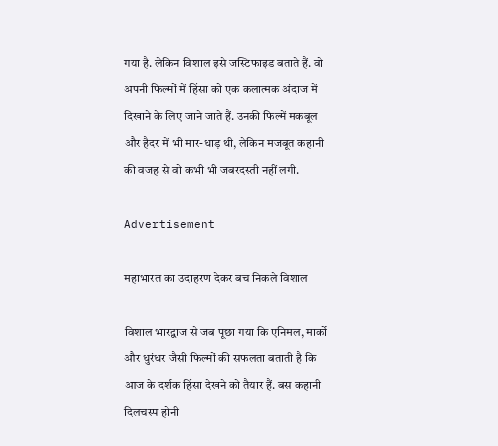गया है. लेकिन विशाल इसे जस्टिफाइड बताते हैं. वो अपनी फिल्मों में हिंसा को एक कलात्मक अंदाज में दिखाने के लिए जाने जाते हैं. उनकी फिल्में मकबूल और हैदर में भी मार-धाड़ थी, लेकिन मजबूत कहानी की वजह से वो कभी भी जबरदस्ती नहीं लगी.

Advertisement

महाभारत का उदाहरण देकर बच निकले विशाल

विशाल भारद्वाज से जब पूछा गया कि एनिमल, मार्को और धुरंधर जैसी फिल्मों की सफलता बताती है कि आज के दर्शक हिंसा देखने को तैयार हैं. बस कहानी दिलचस्प होनी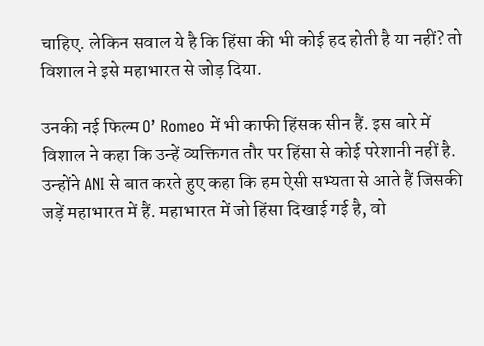चाहिए. लेकिन सवाल ये है कि हिंसा की भी कोई हद होती है या नहीं? तो विशाल ने इसे महाभारत से जोड़ दिया.

उनकी नई फिल्म O’ Romeo में भी काफी हिंसक सीन हैं. इस बारे में विशाल ने कहा कि उन्हें व्यक्तिगत तौर पर हिंसा से कोई परेशानी नहीं है. उन्होंने ANI से बात करते हुए कहा कि हम ऐसी सभ्यता से आते हैं जिसकी जड़ें महाभारत में हैं. महाभारत में जो हिंसा दिखाई गई है, वो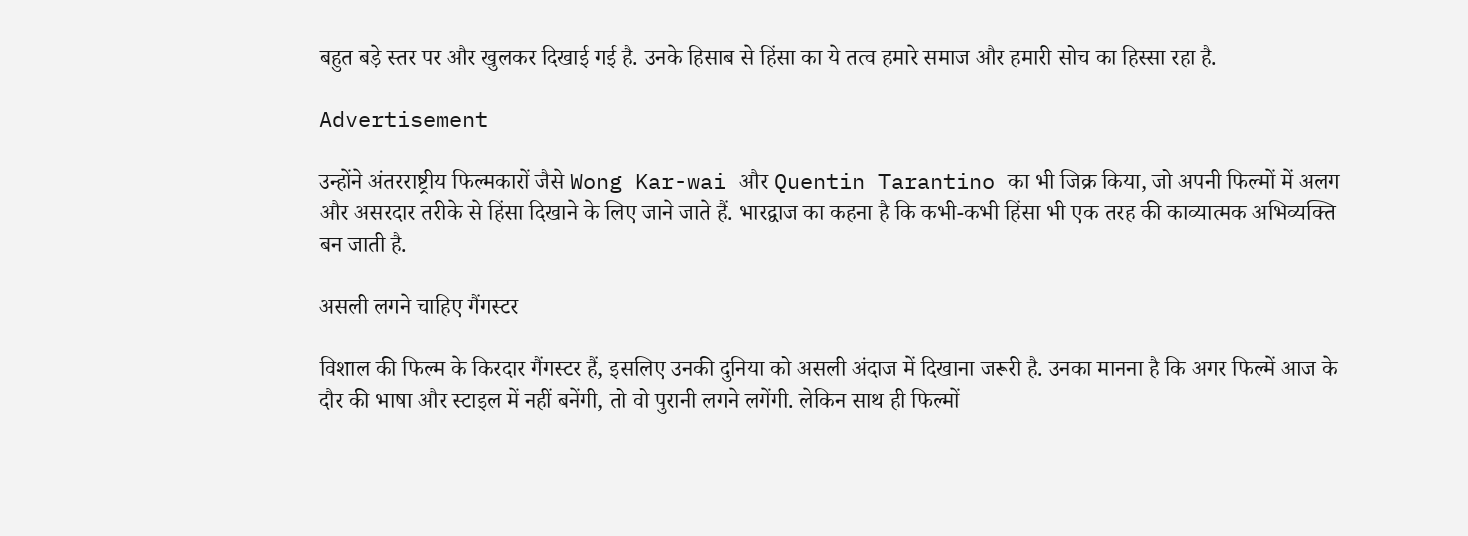बहुत बड़े स्तर पर और खुलकर दिखाई गई है. उनके हिसाब से हिंसा का ये तत्व हमारे समाज और हमारी सोच का हिस्सा रहा है.

Advertisement

उन्होंने अंतरराष्ट्रीय फिल्मकारों जैसे Wong Kar-wai और Quentin Tarantino का भी जिक्र किया, जो अपनी फिल्मों में अलग और असरदार तरीके से हिंसा दिखाने के लिए जाने जाते हैं. भारद्वाज का कहना है कि कभी-कभी हिंसा भी एक तरह की काव्यात्मक अभिव्यक्ति बन जाती है.

असली लगने चाहिए गैंगस्टर

विशाल की फिल्म के किरदार गैंगस्टर हैं, इसलिए उनकी दुनिया को असली अंदाज में दिखाना जरूरी है. उनका मानना है कि अगर फिल्में आज के दौर की भाषा और स्टाइल में नहीं बनेंगी, तो वो पुरानी लगने लगेंगी. लेकिन साथ ही फिल्मों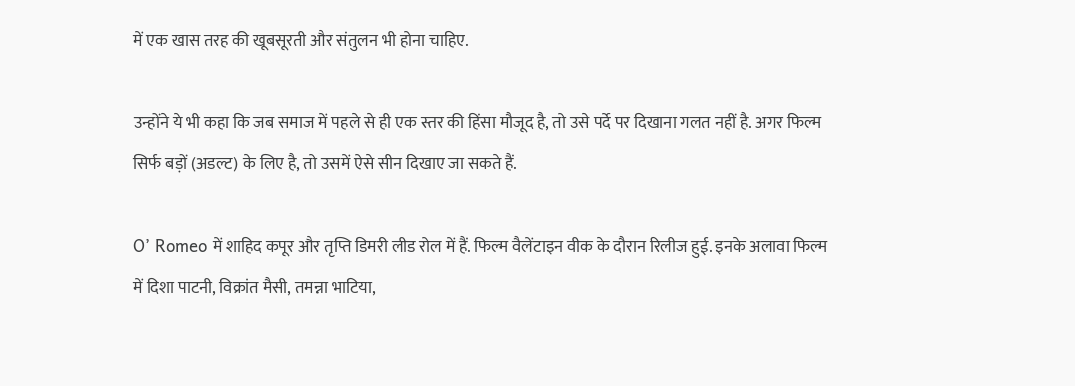में एक खास तरह की खूबसूरती और संतुलन भी होना चाहिए.

उन्होंने ये भी कहा कि जब समाज में पहले से ही एक स्तर की हिंसा मौजूद है, तो उसे पर्दे पर दिखाना गलत नहीं है. अगर फिल्म सिर्फ बड़ों (अडल्ट) के लिए है, तो उसमें ऐसे सीन दिखाए जा सकते हैं.

O’ Romeo में शाहिद कपूर और तृप्ति डिमरी लीड रोल में हैं. फिल्म वैलेंटाइन वीक के दौरान रिलीज हुई. इनके अलावा फिल्म में दिशा पाटनी, विक्रांत मैसी, तमन्ना भाटिया,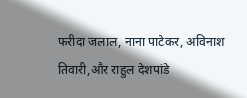फरीदा जलाल, नाना पाटेकर, अविनाश तिवारी,और राहुल देशपांडे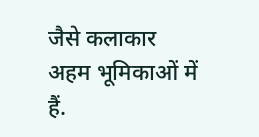जैसे कलाकार अहम भूमिकाओं में हैं.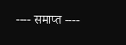---- समाप्त ----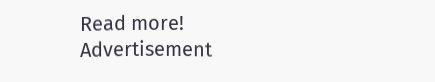Read more!
Advertisement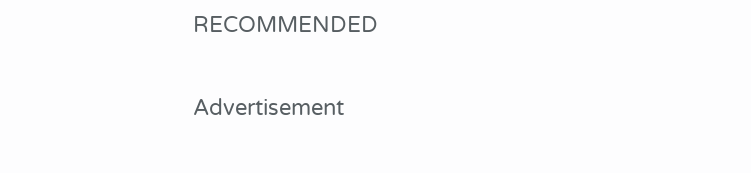RECOMMENDED

Advertisement